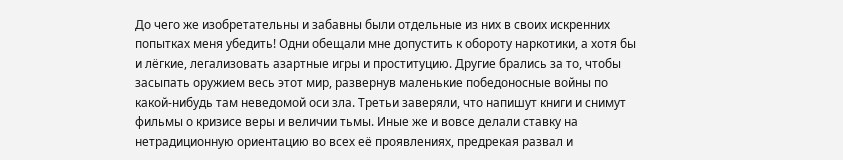До чего же изобретательны и забавны были отдельные из них в своих искренних попытках меня убедить! Одни обещали мне допустить к обороту наркотики, а хотя бы и лёгкие, легализовать азартные игры и проституцию. Другие брались за то, чтобы засыпать оружием весь этот мир, развернув маленькие победоносные войны по какой-нибудь там неведомой оси зла. Третьи заверяли, что напишут книги и снимут фильмы о кризисе веры и величии тьмы. Иные же и вовсе делали ставку на нетрадиционную ориентацию во всех её проявлениях, предрекая развал и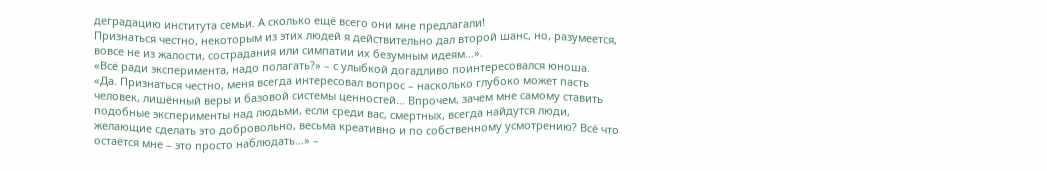деградацию института семьи. А сколько ещё всего они мне предлагали!
Признаться честно, некоторым из этих людей я действительно дал второй шанс, но, разумеется, вовсе не из жалости, сострадания или симпатии их безумным идеям…».
«Всё ради эксперимента, надо полагать?» – с улыбкой догадливо поинтересовался юноша.
«Да. Признаться честно, меня всегда интересовал вопрос – насколько глубоко может пасть человек, лишённый веры и базовой системы ценностей… Впрочем, зачем мне самому ставить подобные эксперименты над людьми, если среди вас, смертных, всегда найдутся люди, желающие сделать это добровольно, весьма креативно и по собственному усмотрению? Всё что остаётся мне – это просто наблюдать…» –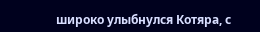широко улыбнулся Котяра, с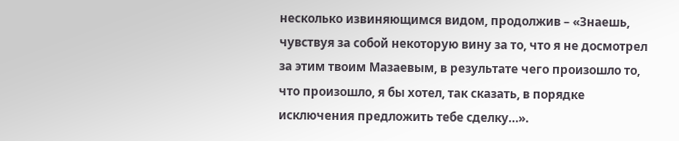несколько извиняющимся видом, продолжив – «Знаешь, чувствуя за собой некоторую вину за то, что я не досмотрел за этим твоим Мазаевым, в результате чего произошло то, что произошло, я бы хотел, так сказать, в порядке исключения предложить тебе сделку…».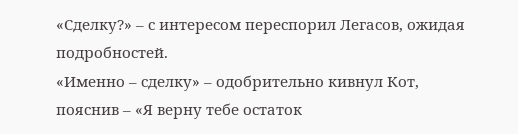«Сделку?» – с интересом переспорил Легасов, ожидая подробностей.
«Именно – сделку» – одобрительно кивнул Кот, пояснив – «Я верну тебе остаток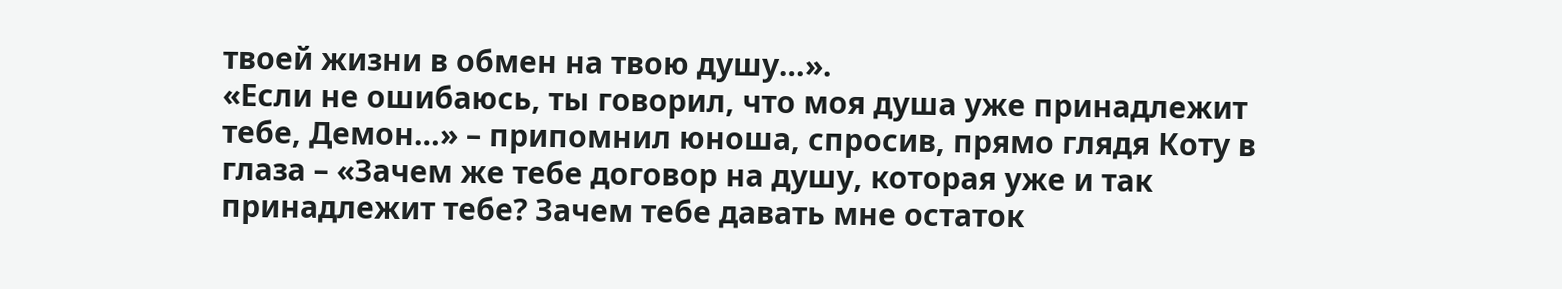твоей жизни в обмен на твою душу…».
«Если не ошибаюсь, ты говорил, что моя душа уже принадлежит тебе, Демон…» – припомнил юноша, спросив, прямо глядя Коту в глаза – «Зачем же тебе договор на душу, которая уже и так принадлежит тебе? Зачем тебе давать мне остаток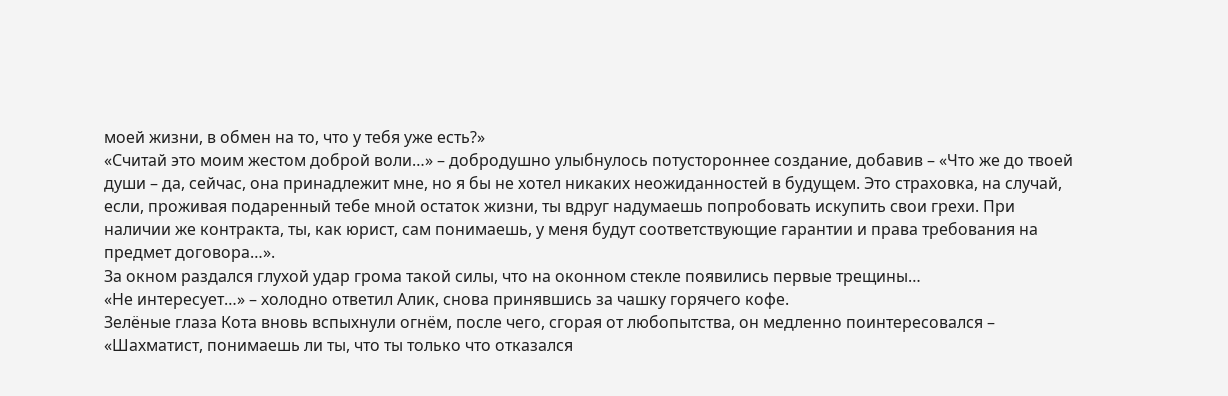моей жизни, в обмен на то, что у тебя уже есть?»
«Считай это моим жестом доброй воли…» – добродушно улыбнулось потустороннее создание, добавив – «Что же до твоей души – да, сейчас, она принадлежит мне, но я бы не хотел никаких неожиданностей в будущем. Это страховка, на случай, если, проживая подаренный тебе мной остаток жизни, ты вдруг надумаешь попробовать искупить свои грехи. При наличии же контракта, ты, как юрист, сам понимаешь, у меня будут соответствующие гарантии и права требования на предмет договора…».
За окном раздался глухой удар грома такой силы, что на оконном стекле появились первые трещины…
«Не интересует…» – холодно ответил Алик, снова принявшись за чашку горячего кофе.
Зелёные глаза Кота вновь вспыхнули огнём, после чего, сгорая от любопытства, он медленно поинтересовался – «Шахматист, понимаешь ли ты, что ты только что отказался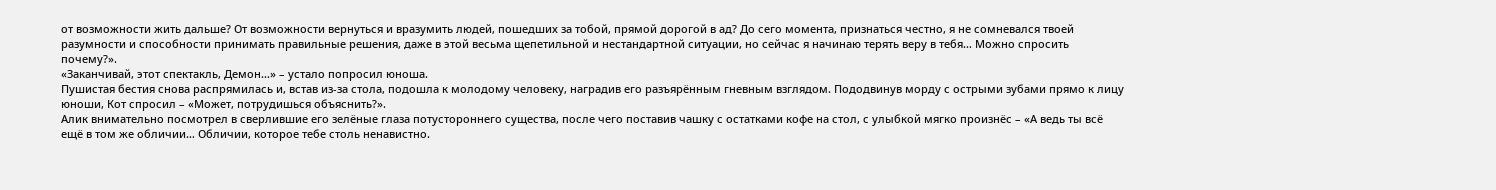от возможности жить дальше? От возможности вернуться и вразумить людей, пошедших за тобой, прямой дорогой в ад? До сего момента, признаться честно, я не сомневался твоей разумности и способности принимать правильные решения, даже в этой весьма щепетильной и нестандартной ситуации, но сейчас я начинаю терять веру в тебя… Можно спросить почему?».
«Заканчивай, этот спектакль, Демон…» – устало попросил юноша.
Пушистая бестия снова распрямилась и, встав из-за стола, подошла к молодому человеку, наградив его разъярённым гневным взглядом. Пододвинув морду с острыми зубами прямо к лицу юноши, Кот спросил – «Может, потрудишься объяснить?».
Алик внимательно посмотрел в сверлившие его зелёные глаза потустороннего существа, после чего поставив чашку с остатками кофе на стол, с улыбкой мягко произнёс – «А ведь ты всё ещё в том же обличии… Обличии, которое тебе столь ненавистно.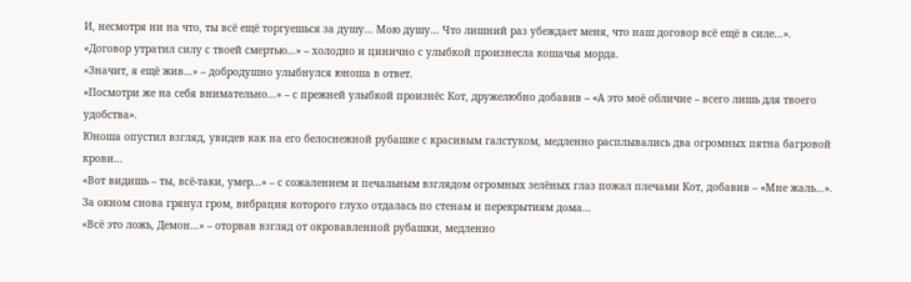И, несмотря ни на что, ты всё ещё торгуешься за душу… Мою душу… Что лишний раз убеждает меня, что наш договор всё ещё в силе…».
«Договор утратил силу с твоей смертью…» – холодно и цинично с улыбкой произнесла кошачья морда.
«Значит, я ещё жив…» – добродушно улыбнулся юноша в ответ.
«Посмотри же на себя внимательно…» – с прежней улыбкой произнёс Кот, дружелюбно добавив – «А это моё обличие – всего лишь для твоего удобства».
Юноша опустил взгляд, увидев как на его белоснежной рубашке с красивым галстуком, медленно расплывались два огромных пятна багровой крови…
«Вот видишь – ты, всё-таки, умер…» – с сожалением и печальным взглядом огромных зелёных глаз пожал плечами Кот, добавив – «Мне жаль…».
За окном снова грянул гром, вибрация которого глухо отдалась по стенам и перекрытиям дома…
«Всё это ложь, Демон…» – оторвав взгляд от окровавленной рубашки, медленно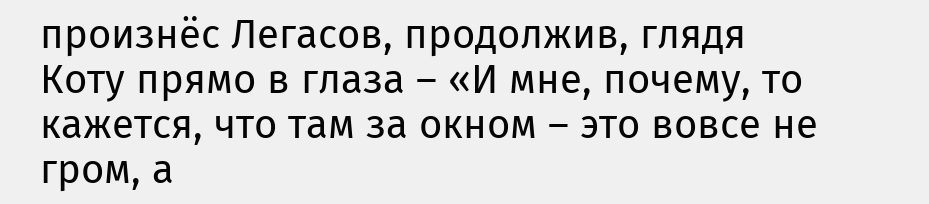произнёс Легасов, продолжив, глядя Коту прямо в глаза – «И мне, почему, то кажется, что там за окном – это вовсе не гром, а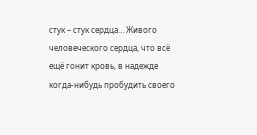стук – стук сердца… Живого человеческого сердца, что всё ещё гонит кровь, в надежде когда-нибудь пробудить своего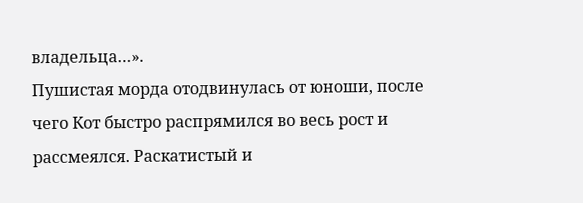владельца…».
Пушистая морда отодвинулась от юноши, после чего Кот быстро распрямился во весь рост и рассмеялся. Раскатистый и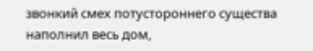звонкий смех потустороннего существа наполнил весь дом,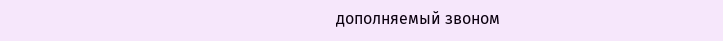дополняемый звоном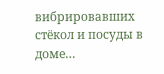вибрировавших стёкол и посуды в доме…